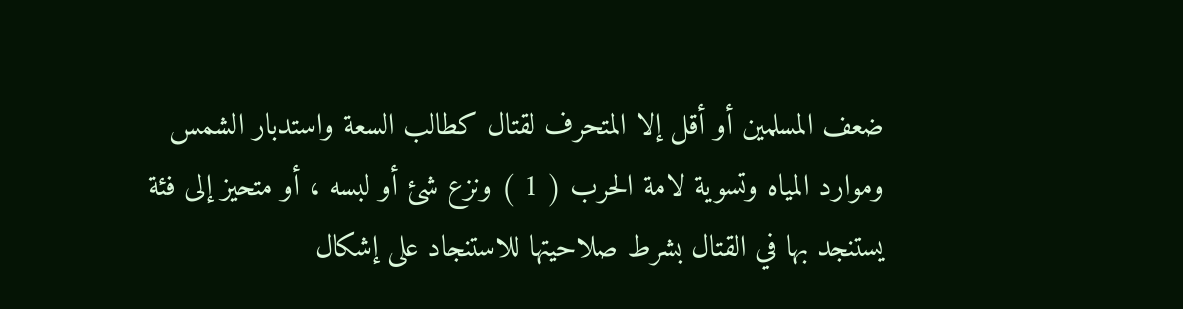ضعف المسلمين أو أقل إلا المتحرف لقتال كطالب السعة واستدبار الشمس
وموارد المياه وتسوية لامة الحرب ( 1 ) ونزع شئ أو لبسه ، أو متحيز إلى فئة
يستنجد بها في القتال بشرط صلاحيتها للاستنجاد على إشكال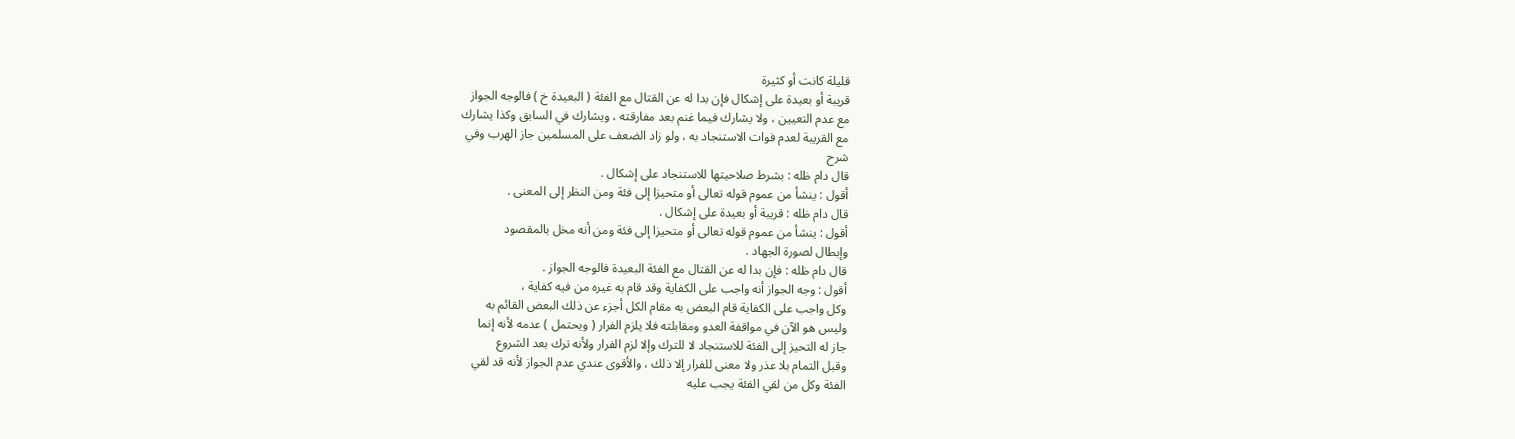قليلة كانت أو كثيرة
قريبة أو بعيدة على إشكال فإن بدا له عن القتال مع الفئة ( البعيدة خ ) فالوجه الجواز
مع عدم التعيين ، ولا يشارك فيما غنم بعد مفارقته ، ويشارك في السابق وكذا يشارك
مع القريبة لعدم فوات الاستنجاد به ، ولو زاد الضعف على المسلمين جاز الهرب وفي
شرح
قال دام ظله : بشرط صلاحيتها للاستنجاد على إشكال .
أقول : ينشأ من عموم قوله تعالى أو متحيزا إلى فئة ومن النظر إلى المعنى .
قال دام ظله : قريبة أو بعيدة على إشكال .
أقول : ينشأ من عموم قوله تعالى أو متحيزا إلى فئة ومن أنه مخل بالمقصود
وإبطال لصورة الجهاد .
قال دام ظله : فإن بدا له عن القتال مع الفئة البعيدة فالوجه الجواز .
أقول : وجه الجواز أنه واجب على الكفاية وقد قام به غيره من فيه كفاية ،
وكل واجب على الكفاية قام البعض به مقام الكل أجزء عن ذلك البعض القائم به
وليس هو الآن في مواقفة العدو ومقابلته فلا يلزم الفرار ( ويحتمل ) عدمه لأنه إنما
جاز له التحيز إلى الفئة للاستنجاد لا للترك وإلا لزم الفرار ولأنه ترك بعد الشروع
وقبل التمام بلا عذر ولا معنى للفرار إلا ذلك ، والأقوى عندي عدم الجواز لأنه قد لقي
الفئة وكل من لقي الفئة يجب عليه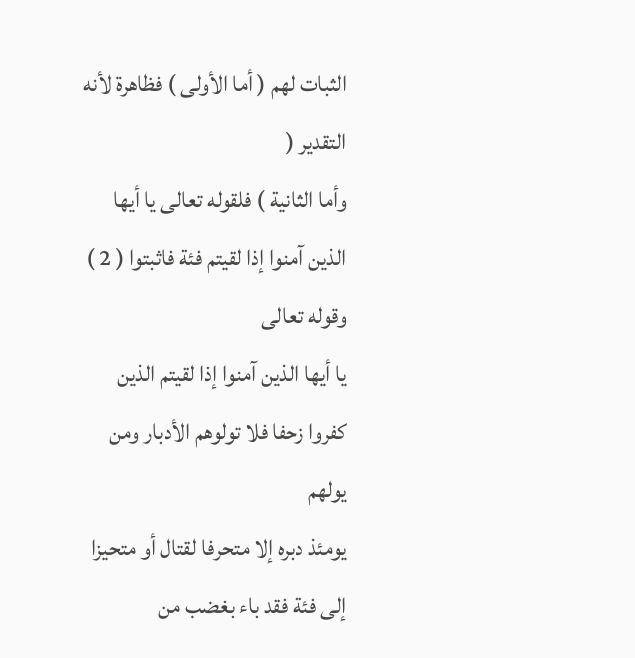الثبات لهم ( أما الأولى ) فظاهرة لأنه التقدير (
وأما الثانية ) فلقوله تعالى يا أيها الذين آمنوا إذا لقيتم فئة فاثبتوا ( 2 ) وقوله تعالى
يا أيها الذين آمنوا إذا لقيتم الذين كفروا زحفا فلا تولوهم الأدبار ومن يولهم
يومئذ دبره إلا متحرفا لقتال أو متحيزا إلى فئة فقد باء بغضب من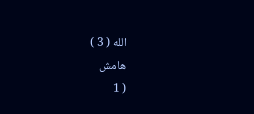الله ( 3 )
هامش
( 1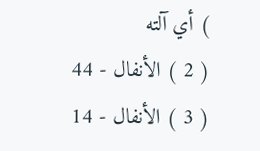) أي آلته
( 2 ) الأنفال - 44
( 3 ) الأنفال - 14